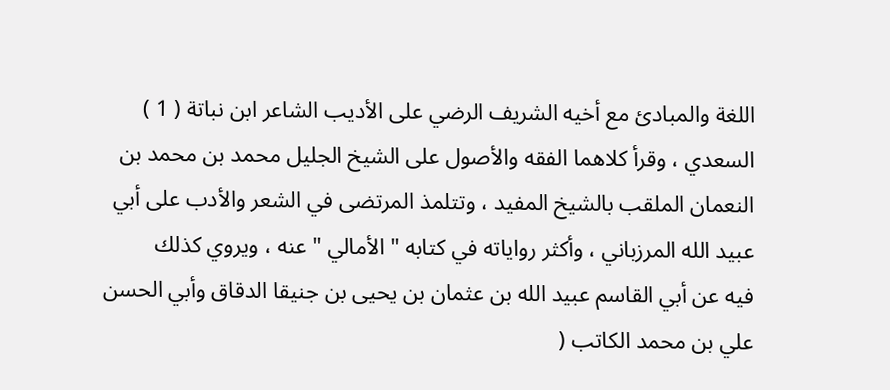اللغة والمبادئ مع أخيه الشريف الرضي على الأديب الشاعر ابن نباتة ( 1 )
السعدي ، وقرأ كلاهما الفقه والأصول على الشيخ الجليل محمد بن محمد بن
النعمان الملقب بالشيخ المفيد ، وتتلمذ المرتضى في الشعر والأدب على أبي
عبيد الله المرزباني ، وأكثر رواياته في كتابه " الأمالي " عنه ، ويروي كذلك
فيه عن أبي القاسم عبيد الله بن عثمان بن يحيى بن جنيقا الدقاق وأبي الحسن
علي بن محمد الكاتب (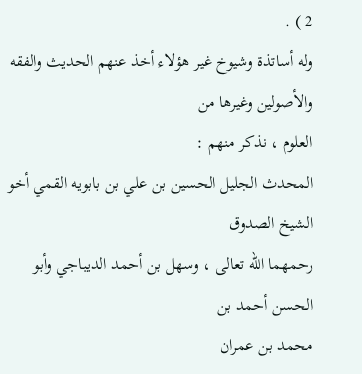2 ) .
وله أساتذة وشيوخ غير هؤلاء أخذ عنهم الحديث والفقه والأصولين وغيرها من
العلوم ، نذكر منهم :
المحدث الجليل الحسين بن علي بن بابويه القمي أخو الشيخ الصدوق
رحمهما الله تعالى ، وسهل بن أحمد الديباجي وأبو الحسن أحمد بن
محمد بن عمران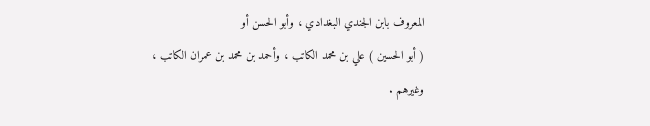المعروف بابن الجندي البغدادي ، وأبو الحسن أو
( أبو الحسين ) علي بن محمد الكاتب ، وأحمد بن محمد بن عمران الكاتب ،
وغيرهم .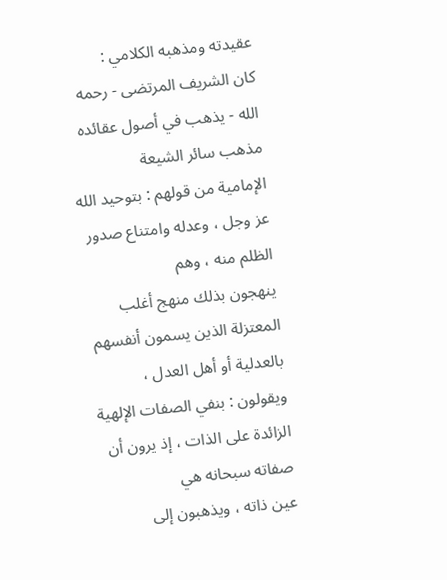عقيدته ومذهبه الكلامي :
كان الشريف المرتضى - رحمه الله - يذهب في أصول عقائده مذهب سائر الشيعة
الإمامية من قولهم : بتوحيد الله عز وجل ، وعدله وامتناع صدور الظلم منه ، وهم
ينهجون بذلك منهج أغلب المعتزلة الذين يسمون أنفسهم بالعدلية أو أهل العدل ،
ويقولون : بنفي الصفات الإلهية الزائدة على الذات ، إذ يرون أن صفاته سبحانه هي
عين ذاته ، ويذهبون إلى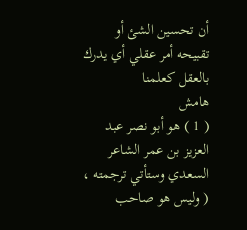أن تحسين الشئ أو تقبيحه أمر عقلي أي يدرك بالعقل كعلمنا
هامش
( 1 ) هو أبو نصر عبد العزيز بن عمر الشاعر السعدي وستأتي ترجمته ، ( وليس هو صاحب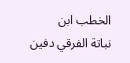الخطب ابن
نباتة الفرقي دفين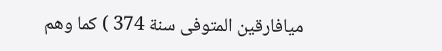ميافارقين المتوفى سنة 374 ) كما وهم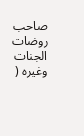صاحب روضات الجنات وغيره (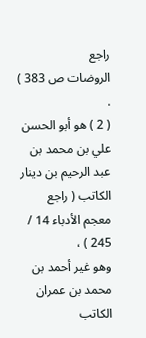راجع
الروضات ص 383 ) .
( 2 ) هو أبو الحسن علي بن محمد بن عبد الرحيم بن دينار الكاتب ( راجع معجم الأدباء 14 / 245 ) ،
وهو غير أحمد بن محمد بن عمران الكاتب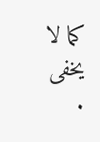كما لا يخفى .